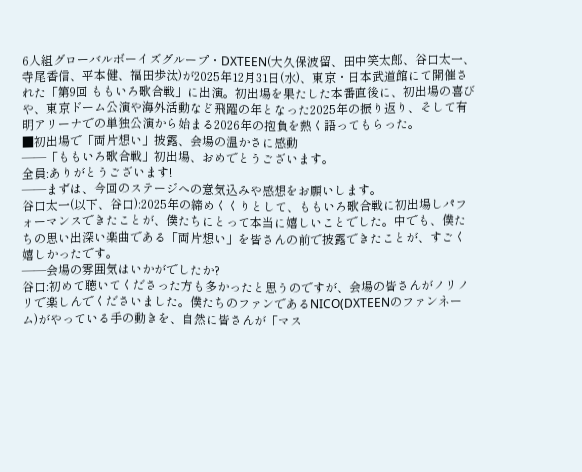6人組グローバルボーイズグループ・DXTEEN(大久保波留、田中笑太郎、谷口太一、寺尾香信、平本健、福田歩汰)が2025年12月31日(水)、東京・日本武道館にて開催された「第9回 ももいろ歌合戦」に出演。初出場を果たした本番直後に、初出場の喜びや、東京ドーム公演や海外活動など飛躍の年となった2025年の振り返り、そして有明アリーナでの単独公演から始まる2026年の抱負を熱く語ってもらった。
■初出場で「両片想い」披露、会場の温かさに感動
――「ももいろ歌合戦」初出場、おめでとうございます。
全員:ありがとうございます!
――まずは、今回のステージへの意気込みや感想をお願いします。
谷口太一(以下、谷口):2025年の締めくくりとして、ももいろ歌合戦に初出場しパフォーマンスできたことが、僕たちにとって本当に嬉しいことでした。中でも、僕たちの思い出深い楽曲である「両片想い」を皆さんの前で披露できたことが、すごく嬉しかったです。
――会場の雰囲気はいかがでしたか?
谷口:初めて聴いてくださった方も多かったと思うのですが、会場の皆さんがノリノリで楽しんでくださいました。僕たちのファンであるNICO(DXTEENのファンネーム)がやっている手の動きを、自然に皆さんが「マス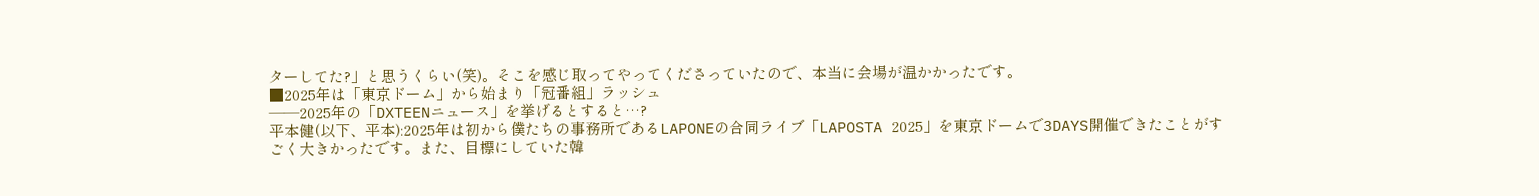ターしてた?」と思うくらい(笑)。そこを感じ取ってやってくださっていたので、本当に会場が温かかったです。
■2025年は「東京ドーム」から始まり「冠番組」ラッシュ
――2025年の「DXTEENニュース」を挙げるとすると…?
平本健(以下、平本):2025年は初から僕たちの事務所であるLAPONEの合同ライブ「LAPOSTA 2025」を東京ドームで3DAYS開催できたことがすごく大きかったです。また、目標にしていた韓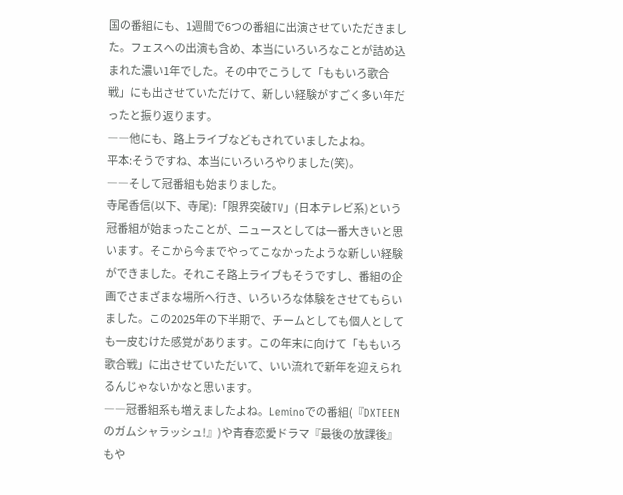国の番組にも、1週間で6つの番組に出演させていただきました。フェスへの出演も含め、本当にいろいろなことが詰め込まれた濃い1年でした。その中でこうして「ももいろ歌合戦」にも出させていただけて、新しい経験がすごく多い年だったと振り返ります。
――他にも、路上ライブなどもされていましたよね。
平本:そうですね、本当にいろいろやりました(笑)。
――そして冠番組も始まりました。
寺尾香信(以下、寺尾):「限界突破TV」(日本テレビ系)という冠番組が始まったことが、ニュースとしては一番大きいと思います。そこから今までやってこなかったような新しい経験ができました。それこそ路上ライブもそうですし、番組の企画でさまざまな場所へ行き、いろいろな体験をさせてもらいました。この2025年の下半期で、チームとしても個人としても一皮むけた感覚があります。この年末に向けて「ももいろ歌合戦」に出させていただいて、いい流れで新年を迎えられるんじゃないかなと思います。
――冠番組系も増えましたよね。Leminoでの番組(『DXTEENのガムシャラッシュ!』)や青春恋愛ドラマ『最後の放課後』もや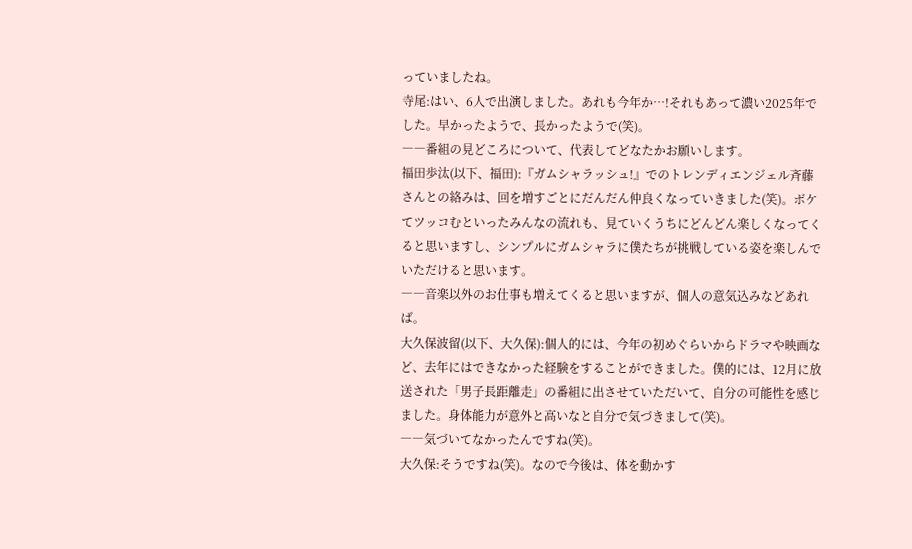っていましたね。
寺尾:はい、6人で出演しました。あれも今年か…!それもあって濃い2025年でした。早かったようで、長かったようで(笑)。
――番組の見どころについて、代表してどなたかお願いします。
福田歩汰(以下、福田):『ガムシャラッシュ!』でのトレンディエンジェル斉藤さんとの絡みは、回を増すごとにだんだん仲良くなっていきました(笑)。ボケてツッコむといったみんなの流れも、見ていくうちにどんどん楽しくなってくると思いますし、シンプルにガムシャラに僕たちが挑戦している姿を楽しんでいただけると思います。
――音楽以外のお仕事も増えてくると思いますが、個人の意気込みなどあれば。
大久保波留(以下、大久保):個人的には、今年の初めぐらいからドラマや映画など、去年にはできなかった経験をすることができました。僕的には、12月に放送された「男子長距離走」の番組に出させていただいて、自分の可能性を感じました。身体能力が意外と高いなと自分で気づきまして(笑)。
――気づいてなかったんですね(笑)。
大久保:そうですね(笑)。なので今後は、体を動かす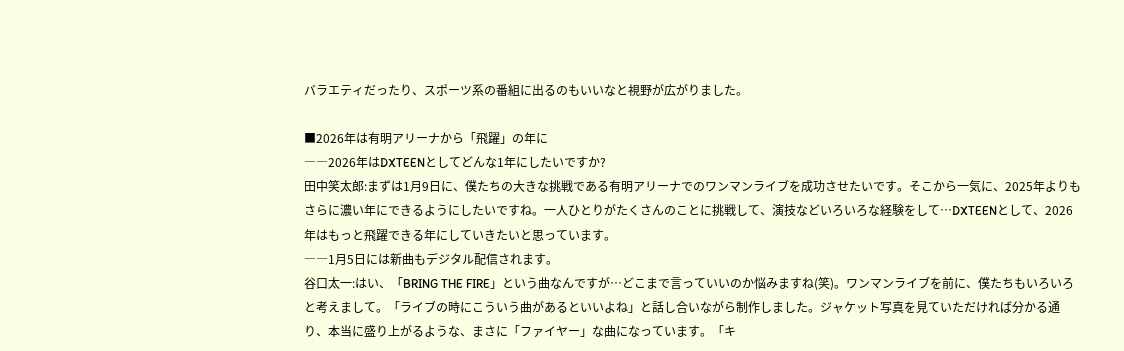バラエティだったり、スポーツ系の番組に出るのもいいなと視野が広がりました。

■2026年は有明アリーナから「飛躍」の年に
――2026年はDXTEENとしてどんな1年にしたいですか?
田中笑太郎:まずは1月9日に、僕たちの大きな挑戦である有明アリーナでのワンマンライブを成功させたいです。そこから一気に、2025年よりもさらに濃い年にできるようにしたいですね。一人ひとりがたくさんのことに挑戦して、演技などいろいろな経験をして…DXTEENとして、2026年はもっと飛躍できる年にしていきたいと思っています。
――1月5日には新曲もデジタル配信されます。
谷口太一:はい、「BRING THE FIRE」という曲なんですが…どこまで言っていいのか悩みますね(笑)。ワンマンライブを前に、僕たちもいろいろと考えまして。「ライブの時にこういう曲があるといいよね」と話し合いながら制作しました。ジャケット写真を見ていただければ分かる通り、本当に盛り上がるような、まさに「ファイヤー」な曲になっています。「キ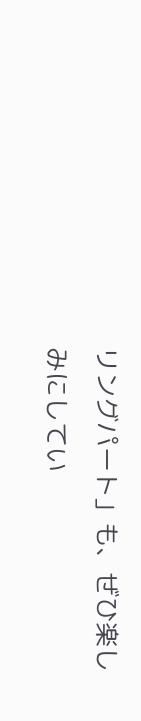リングパート」も、ぜひ楽しみにしてい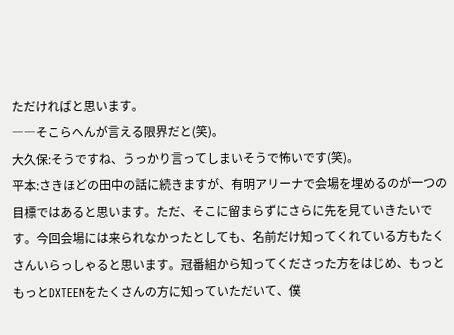ただければと思います。
――そこらへんが言える限界だと(笑)。
大久保:そうですね、うっかり言ってしまいそうで怖いです(笑)。
平本:さきほどの田中の話に続きますが、有明アリーナで会場を埋めるのが一つの目標ではあると思います。ただ、そこに留まらずにさらに先を見ていきたいです。今回会場には来られなかったとしても、名前だけ知ってくれている方もたくさんいらっしゃると思います。冠番組から知ってくださった方をはじめ、もっともっとDXTEENをたくさんの方に知っていただいて、僕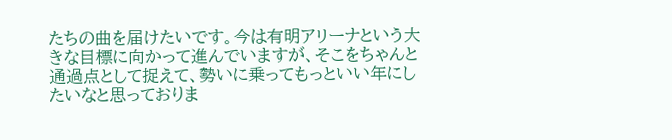たちの曲を届けたいです。今は有明アリーナという大きな目標に向かって進んでいますが、そこをちゃんと通過点として捉えて、勢いに乗ってもっといい年にしたいなと思っておりま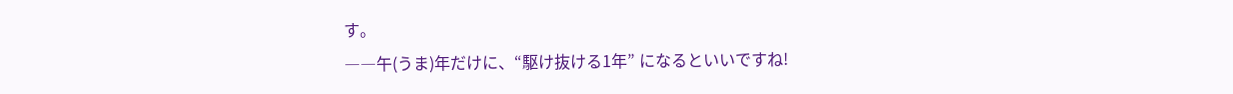す。
――午(うま)年だけに、“駆け抜ける1年” になるといいですね!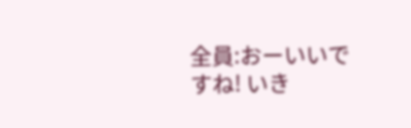全員:おーいいですね! いき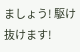ましょう! 駆け抜けます!